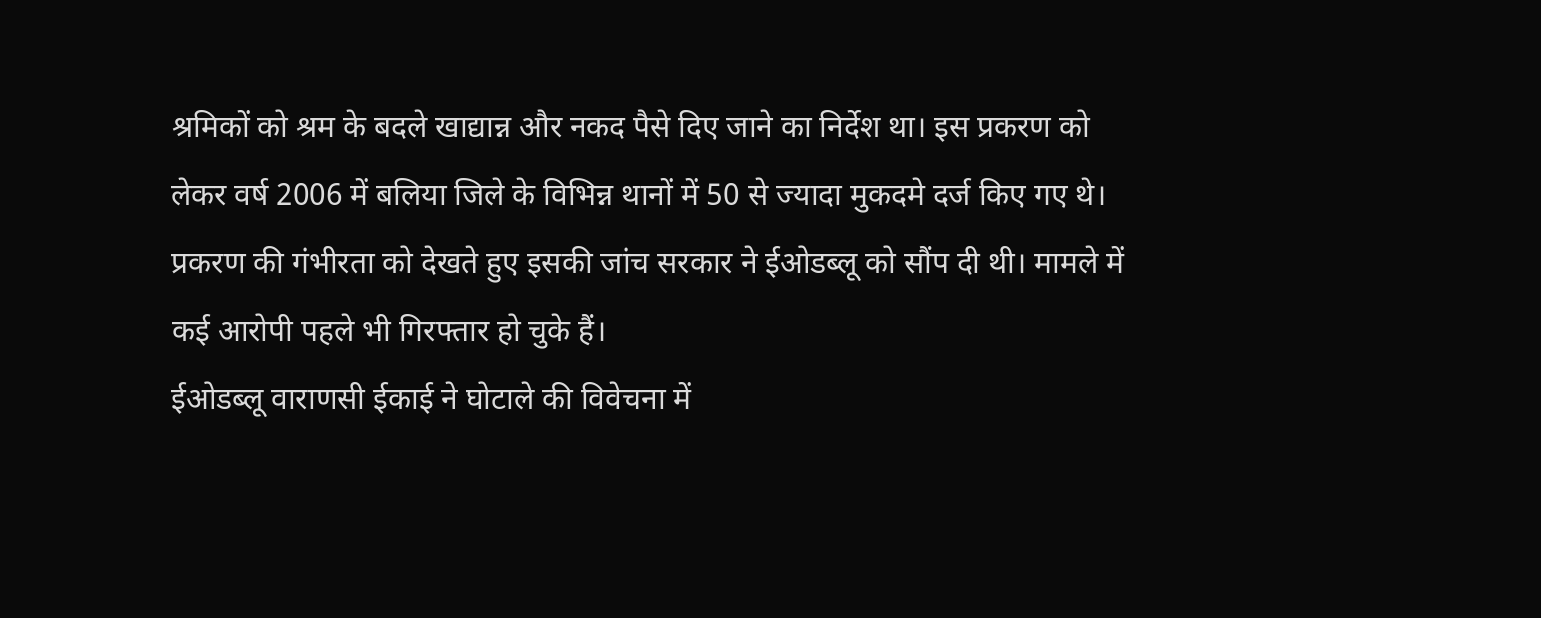श्रमिकों को श्रम के बदले खाद्यान्न और नकद पैसे दिए जाने का निर्देश था। इस प्रकरण को लेकर वर्ष 2006 में बलिया जिले के विभिन्न थानों में 50 से ज्यादा मुकदमे दर्ज किए गए थे। प्रकरण की गंभीरता को देखते हुए इसकी जांच सरकार ने ईओडब्लू को सौंप दी थी। मामले में कई आरोपी पहले भी गिरफ्तार हो चुके हैं।
ईओडब्लू वाराणसी ईकाई ने घोटाले की विवेचना में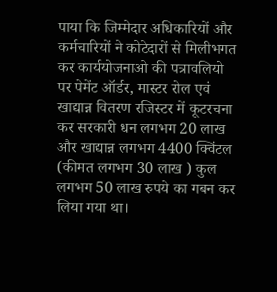पाया कि जिम्मेदार अधिकारियों और कर्मचारियों ने कोटेदारों से मिलीभगत कर कार्ययोजनाओ की पत्रावलियो पर पेमेंट ऑर्डर, मास्टर रोल एवं खाद्यान्न वितरण रजिस्टर में कूटरचना कर सरकारी धन लगभग 20 लाख और खाद्यान्न लगभग 4400 क्विंटल (कीमत लगभग 30 लाख ) कुल लगभग 50 लाख रुपये का गबन कर लिया गया था।